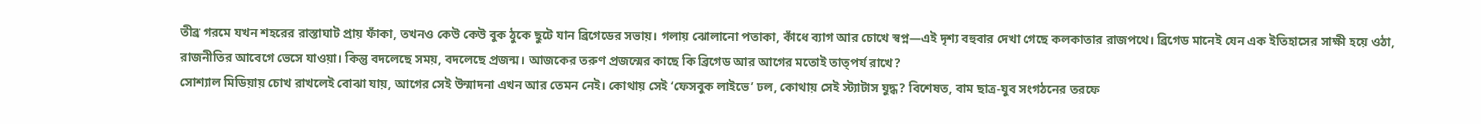তীব্র গরমে যখন শহরের রাস্তাঘাট প্রায় ফাঁকা, তখনও কেউ কেউ বুক ঠুকে ছুটে যান ব্রিগেডের সভায়। গলায় ঝোলানো পতাকা, কাঁধে ব্যাগ আর চোখে স্বপ্ন—এই দৃশ্য বহুবার দেখা গেছে কলকাতার রাজপথে। ব্রিগেড মানেই যেন এক ইতিহাসের সাক্ষী হয়ে ওঠা, রাজনীতির আবেগে ভেসে যাওয়া। কিন্তু বদলেছে সময়, বদলেছে প্রজন্ম। আজকের তরুণ প্রজন্মের কাছে কি ব্রিগেড আর আগের মতোই তাত্পর্য রাখে?
সোশ্যাল মিডিয়ায় চোখ রাখলেই বোঝা যায়, আগের সেই উন্মাদনা এখন আর তেমন নেই। কোথায় সেই ‘ফেসবুক লাইভে’ ঢল, কোথায় সেই স্ট্যাটাস যুদ্ধ? বিশেষত, বাম ছাত্র-যুব সংগঠনের তরফে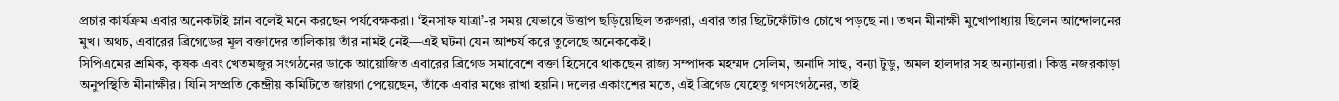প্রচার কার্যক্রম এবার অনেকটাই ম্লান বলেই মনে করছেন পর্যবেক্ষকরা। ‘ইনসাফ যাত্রা’-র সময় যেভাবে উত্তাপ ছড়িয়েছিল তরুণরা, এবার তার ছিটেফোঁটাও চোখে পড়ছে না। তখন মীনাক্ষী মুখোপাধ্যায় ছিলেন আন্দোলনের মুখ। অথচ, এবারের ব্রিগেডের মূল বক্তাদের তালিকায় তাঁর নামই নেই—এই ঘটনা যেন আশ্চর্য করে তুলেছে অনেককেই।
সিপিএমের শ্রমিক, কৃষক এবং খেতমজুর সংগঠনের ডাকে আয়োজিত এবারের ব্রিগেড সমাবেশে বক্তা হিসেবে থাকছেন রাজ্য সম্পাদক মহম্মদ সেলিম, অনাদি সাহু, বন্যা টুডু, অমল হালদার সহ অন্যান্যরা। কিন্তু নজরকাড়া অনুপস্থিতি মীনাক্ষীর। যিনি সম্প্রতি কেন্দ্রীয় কমিটিতে জায়গা পেয়েছেন, তাঁকে এবার মঞ্চে রাখা হয়নি। দলের একাংশের মতে, এই ব্রিগেড যেহেতু গণসংগঠনের, তাই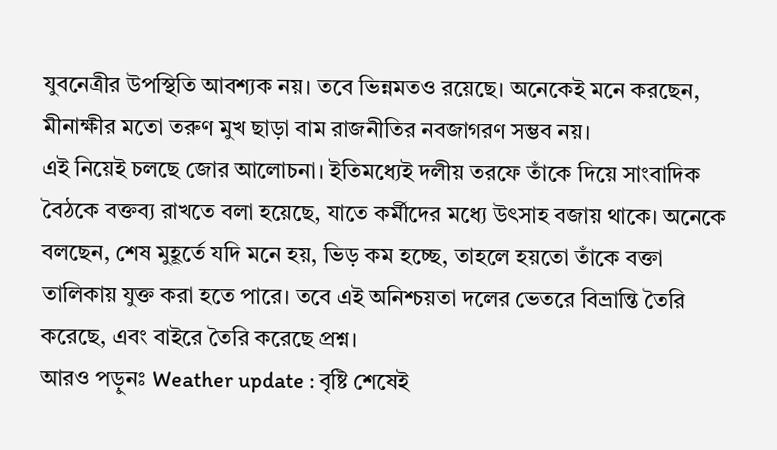যুবনেত্রীর উপস্থিতি আবশ্যক নয়। তবে ভিন্নমতও রয়েছে। অনেকেই মনে করছেন, মীনাক্ষীর মতো তরুণ মুখ ছাড়া বাম রাজনীতির নবজাগরণ সম্ভব নয়।
এই নিয়েই চলছে জোর আলোচনা। ইতিমধ্যেই দলীয় তরফে তাঁকে দিয়ে সাংবাদিক বৈঠকে বক্তব্য রাখতে বলা হয়েছে, যাতে কর্মীদের মধ্যে উৎসাহ বজায় থাকে। অনেকে বলছেন, শেষ মুহূর্তে যদি মনে হয়, ভিড় কম হচ্ছে, তাহলে হয়তো তাঁকে বক্তা তালিকায় যুক্ত করা হতে পারে। তবে এই অনিশ্চয়তা দলের ভেতরে বিভ্রান্তি তৈরি করেছে, এবং বাইরে তৈরি করেছে প্রশ্ন।
আরও পড়ুনঃ Weather update : বৃষ্টি শেষেই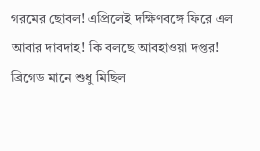গরমের ছোবল! এপ্রিলেই দক্ষিণবঙ্গে ফিরে এল আবার দাবদাহ! কি বলছে আবহাওয়া দপ্তর!
ব্রিগেড মানে শুধু মিছিল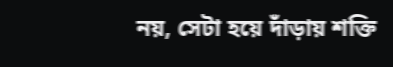নয়, সেটা হয়ে দাঁড়ায় শক্তি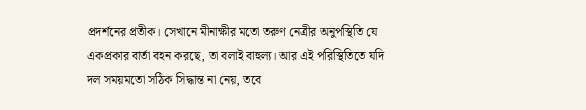প্রদর্শনের প্রতীক। সেখানে মীনাক্ষীর মতো তরুণ নেত্রীর অনুপস্থিতি যে একপ্রকার বার্তা বহন করছে, তা বলাই বাহুল্য। আর এই পরিস্থিতিতে যদি দল সময়মতো সঠিক সিদ্ধান্ত না নেয়, তবে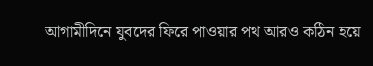আগামীদিনে যুবদের ফিরে পাওয়ার পথ আরও কঠিন হয়ে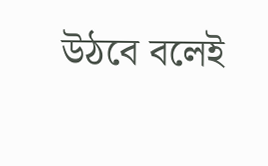উঠবে বলেই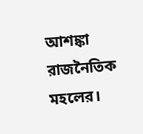আশঙ্কা রাজনৈতিক মহলের।